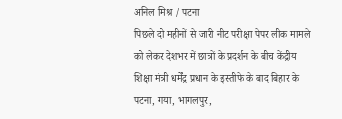अनिल मिश्र / पटना
पिछले दो महीनों से जारी नीट परीक्षा पेपर लीक मामले को लेकर देशभर में छात्रों के प्रदर्शन के बीच केंद्रीय शिक्षा मंत्री धर्मेंद्र प्रधान के इस्तीफे के बाद बिहार के पटना, गया, भागलपुर,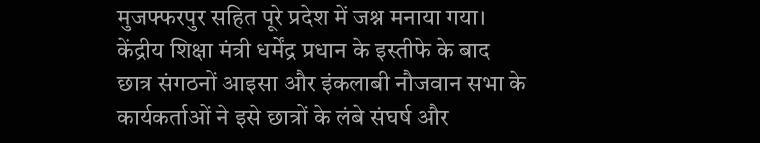मुजफ्फरपुर सहित पूरे प्रदेश में जश्न मनाया गया।
केंद्रीय शिक्षा मंत्री धर्मेंद्र प्रधान के इस्तीफे के बाद छात्र संगठनों आइसा और इंकलाबी नौजवान सभा के कार्यकर्ताओं ने इसे छात्रों के लंबे संघर्ष और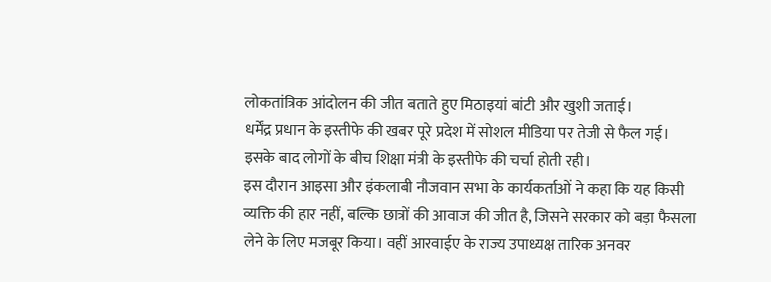लोकतांत्रिक आंदोलन की जीत बताते हुए मिठाइयां बांटी और खुशी जताई।
धर्मेंद्र प्रधान के इस्तीफे की खबर पूरे प्रदेश में सोशल मीडिया पर तेजी से फैल गई। इसके बाद लोगों के बीच शिक्षा मंत्री के इस्तीफे की चर्चा होती रही।
इस दौरान आइसा और इंकलाबी नौजवान सभा के कार्यकर्ताओं ने कहा कि यह किसी व्यक्ति की हार नहीं, बल्कि छात्रों की आवाज की जीत है, जिसने सरकार को बड़ा फैसला लेने के लिए मजबूर किया। वहीं आरवाईए के राज्य उपाध्यक्ष तारिक अनवर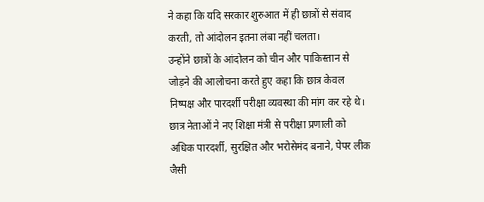ने कहा कि यदि सरकार शुरुआत में ही छात्रों से संवाद करती, तो आंदोलन इतना लंबा नहीं चलता।
उन्होंने छात्रों के आंदोलन को चीन और पाकिस्तान से जोड़ने की आलोचना करते हुए कहा कि छात्र केवल निष्पक्ष और पारदर्शी परीक्षा व्यवस्था की मांग कर रहे थे। छात्र नेताओं ने नए शिक्षा मंत्री से परीक्षा प्रणाली को अधिक पारदर्शी, सुरक्षित और भरोसेमंद बनाने, पेपर लीक जैसी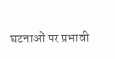घटनाओं पर प्रभावी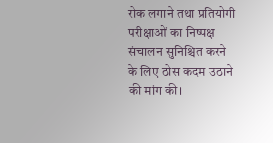रोक लगाने तथा प्रतियोगी परीक्षाओं का निष्पक्ष संचालन सुनिश्चित करने के लिए ठोस कदम उठाने की मांग की।